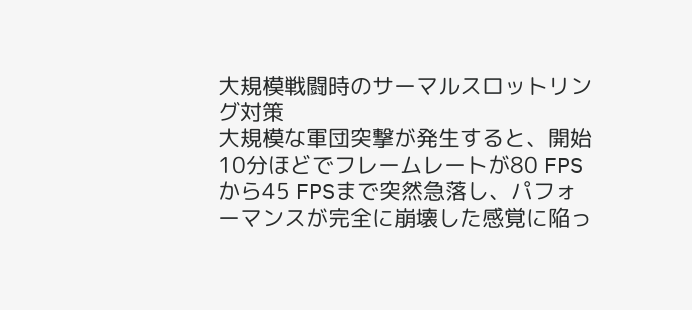大規模戦闘時のサーマルスロットリング対策
大規模な軍団突撃が発生すると、開始10分ほどでフレームレートが80 FPSから45 FPSまで突然急落し、パフォーマンスが完全に崩壊した感覚に陥っ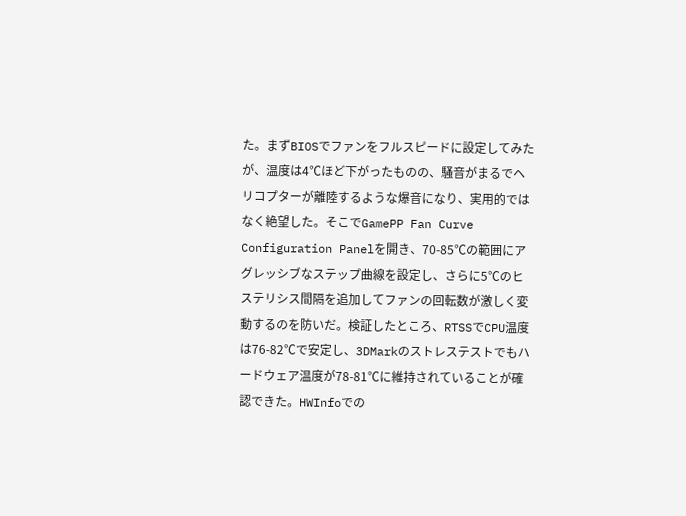た。まずBIOSでファンをフルスピードに設定してみたが、温度は4℃ほど下がったものの、騒音がまるでヘリコプターが離陸するような爆音になり、実用的ではなく絶望した。そこでGamePP Fan Curve Configuration Panelを開き、70-85℃の範囲にアグレッシブなステップ曲線を設定し、さらに5℃のヒステリシス間隔を追加してファンの回転数が激しく変動するのを防いだ。検証したところ、RTSSでCPU温度は76-82℃で安定し、3DMarkのストレステストでもハードウェア温度が78-81℃に維持されていることが確認できた。HWInfoでの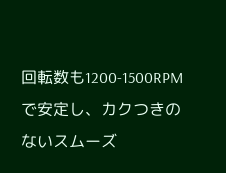回転数も1200-1500RPMで安定し、カクつきのないスムーズ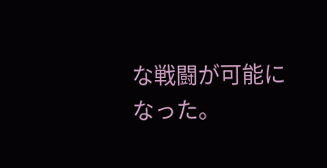な戦闘が可能になった。